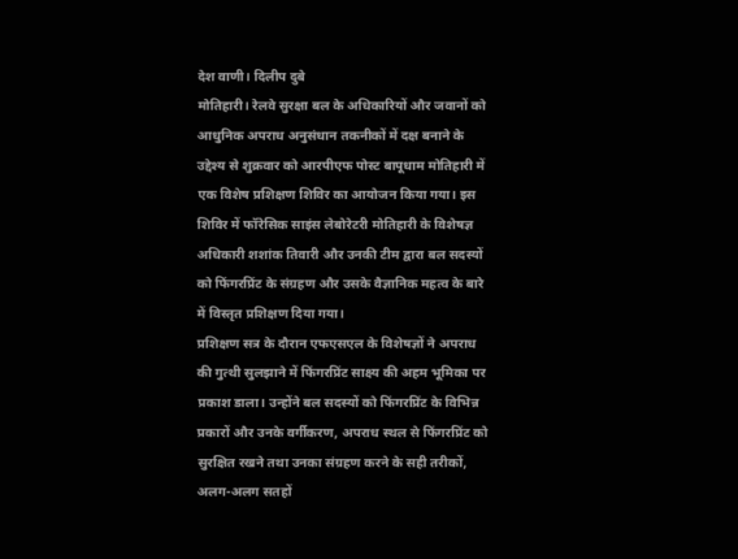देश वाणी। दिलीप दुबे
मोतिहारी। रेलवे सुरक्षा बल के अधिकारियों और जवानों को आधुनिक अपराध अनुसंधान तकनीकों में दक्ष बनाने के उद्देश्य से शुक्रवार को आरपीएफ पोस्ट बापूधाम मोतिहारी में एक विशेष प्रशिक्षण शिविर का आयोजन किया गया। इस शिविर में फॉरेसिक साइंस लेबोरेटरी मोतिहारी के विशेषज्ञ अधिकारी शशांक तिवारी और उनकी टीम द्वारा बल सदस्यों को फिंगरप्रिंट के संग्रहण और उसके वैज्ञानिक महत्व के बारे में विस्तृत प्रशिक्षण दिया गया।
प्रशिक्षण सत्र के दौरान एफएसएल के विशेषज्ञों ने अपराध की गुत्थी सुलझाने में फिंगरप्रिंट साक्ष्य की अहम भूमिका पर प्रकाश डाला। उन्होंने बल सदस्यों को फिंगरप्रिंट के विभिन्न प्रकारों और उनके वर्गीकरण, अपराध स्थल से फिंगरप्रिंट को सुरक्षित रखने तथा उनका संग्रहण करने के सही तरीकों, अलग-अलग सतहों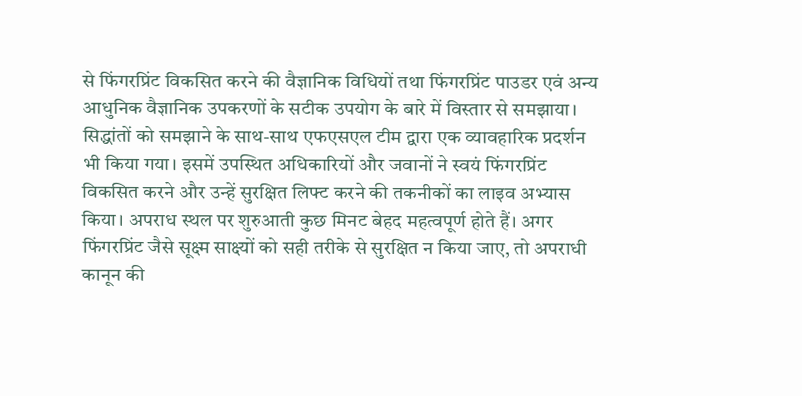से फिंगरप्रिंट विकसित करने की वैज्ञानिक विधियों तथा फिंगरप्रिंट पाउडर एवं अन्य आधुनिक वैज्ञानिक उपकरणों के सटीक उपयोग के बारे में विस्तार से समझाया।
सिद्धांतों को समझाने के साथ-साथ एफएसएल टीम द्वारा एक व्यावहारिक प्रदर्शन भी किया गया। इसमें उपस्थित अधिकारियों और जवानों ने स्वयं फिंगरप्रिंट विकसित करने और उन्हें सुरक्षित लिफ्ट करने की तकनीकों का लाइव अभ्यास किया। अपराध स्थल पर शुरुआती कुछ मिनट बेहद महत्वपूर्ण होते हैं। अगर फिंगरप्रिंट जैसे सूक्ष्म साक्ष्यों को सही तरीके से सुरक्षित न किया जाए, तो अपराधी कानून की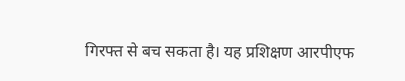गिरफ्त से बच सकता है। यह प्रशिक्षण आरपीएफ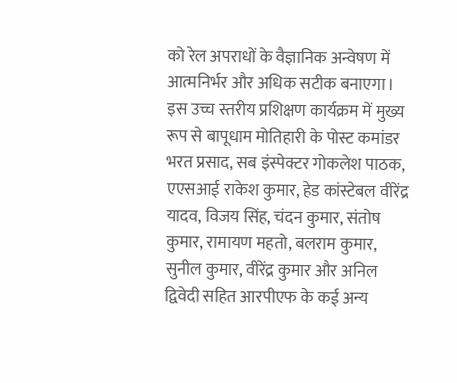को रेल अपराधों के वैज्ञानिक अन्वेषण में आत्मनिर्भर और अधिक सटीक बनाएगा।
इस उच्च स्तरीय प्रशिक्षण कार्यक्रम में मुख्य रूप से बापूधाम मोतिहारी के पोस्ट कमांडर भरत प्रसाद, सब इंस्पेक्टर गोकलेश पाठक, एएसआई राकेश कुमार, हेड कांस्टेबल वीरेंद्र यादव, विजय सिंह, चंदन कुमार, संतोष कुमार, रामायण महतो, बलराम कुमार, सुनील कुमार, वीरेंद्र कुमार और अनिल द्विवेदी सहित आरपीएफ के कई अन्य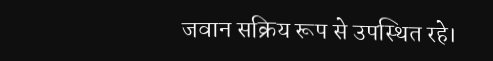जवान सक्रिय रूप से उपस्थित रहे।